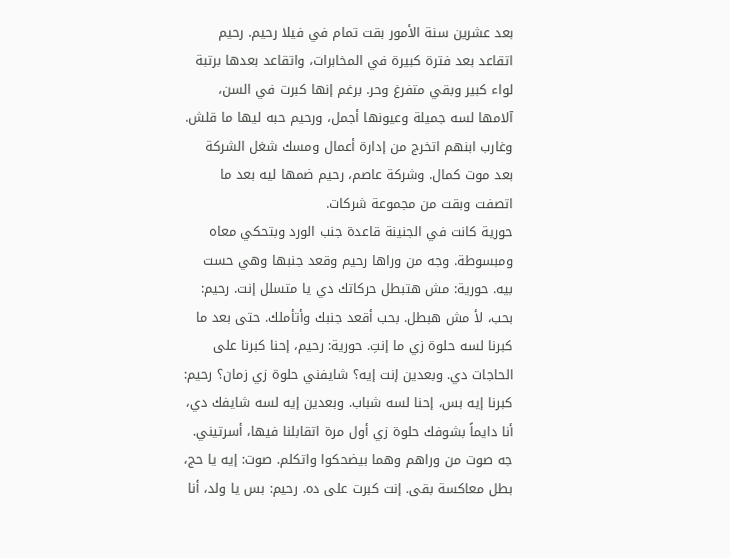بعد عشرين سنة الأمور بقت تمام في فيلا رحيم. رحيم اتقاعد بعد فترة كبيرة في المخابرات، واتقاعد بعدها برتبة لواء كبير وبقي متفرغ وحر. برغم إنها كبرت في السن، آلامها لسه جميلة وعيونها أجمل، ورحيم حبه ليها ما قلش. وغارب ابنهم اتخرج من إدارة أعمال ومسك شغل الشركة بعد موت كمال. وشركة عاصم، رحيم ضمها ليه بعد ما اتصفت وبقت من مجموعة شركات.
حورية كانت في الجنينة قاعدة جنب الورد وبتحكي معاه ومبسوطة. وجه من وراها رحيم وقعد جنبها وهي حست بيه. حورية: مش هتبطل حركاتك دي يا متسلل إنت. رحيم: بحب، لأ مش هبطل. بحب أقعد جنبك وأتأملك. حتى بعد ما كبرنا لسه حلوة زي ما إنتِ. حورية: رحيم، إحنا كبرنا على الحاجات دي. وبعدين إنت إيه؟ شايفني حلوة زي زمان؟ رحيم: كبرنا إيه بس، إحنا لسه شباب. وبعدين إيه لسه شايفك دي، أنا دايماً بشوفك حلوة زي أول مرة اتقابلنا فيها، أسرتيني.
جه صوت من وراهم وهما بيضحكوا واتكلم. صوت: إيه يا حج، بطل معاكسة بقى. إنت كبرت على ده. رحيم: بس يا ولد، أنا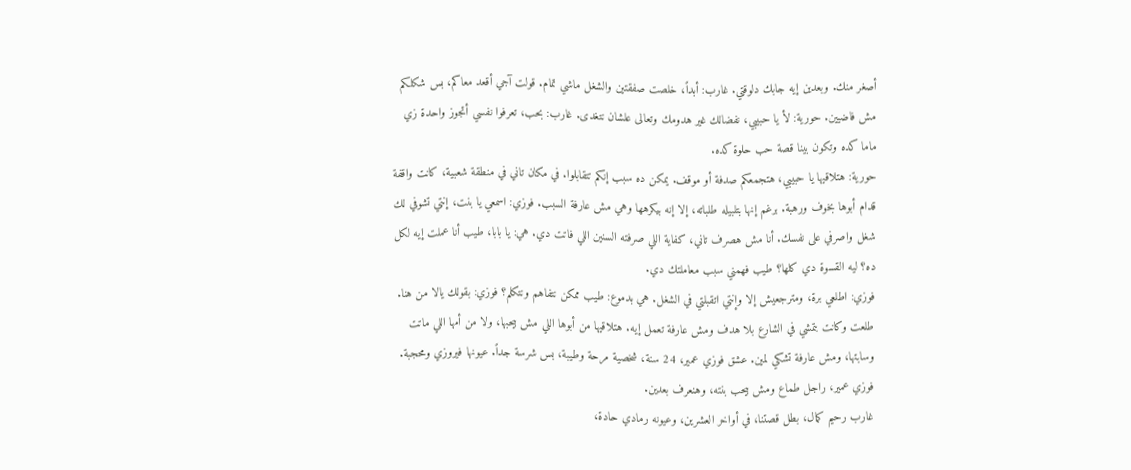أصغر منك. وبعدين إيه جابك دلوقتي. غارب: أبداً، خلصت صفقتين والشغل ماشي تمام. قولت آجي أقعد معاكم، بس شكلكم مش فاضيين. حورية: لأ يا حبيبي، نفضالك غير هدومك وتعالى علشان نتغدى. غارب: بحب، تعرفوا نفسي أتجوز واحدة زي ماما كده وتكون بينا قصة حب حلوة كده.
حورية: هتلاقيها يا حبيبي، هتجمعكم صدفة أو موقف. يمكن ده سبب إنكم تتقابلوا. في مكان تاني في منطقة شعبية، كانت واقفة قدام أبوها بخوف ورهبة. برغم إنها بتلبيله طلباته، إلا إنه بيكرهها وهي مش عارفة السبب. فوزي: اسمعي يا بنت، إنتي تشوفي لك شغل واصرفي على نفسك. أنا مش هصرف تاني، كفاية اللي صرفته السنين اللي فاتت دي. هي: يا بابا، طيب أنا عملت إيه لكل ده؟ ليه القسوة دي كلها؟ طيب فهمني سبب معاملتك دي.
فوزي: اطلعي برة، ومترجعيش إلا وإنتي اتقبلتي في الشغل. هي بدموع: طيب ممكن نتفاهم ونتكلم؟ فوزي: بقولك يالا من هنا. طلعت وكانت بتمشي في الشارع بلا هدف ومش عارفة تعمل إيه. هتلاقيها من أبوها اللي مش بيحبها، ولا من أمها اللي ماتت وسابتها، ومش عارفة تشكي لمين. عشق فوزي عمير، 24 سنة، شخصية مرحة وطيبة، بس شرسة جداً. عيونها فيروزي ومحجبة. فوزي عمير، راجل طماع ومش بيحب بنته، وهنعرف بعدين.
غارب رحيم كمال، بطل قصتنا، في أواخر العشرين، وعيونه رمادي حادة،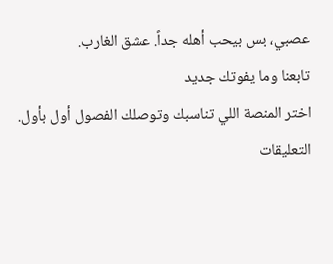عصبي، بس بيحب أهله جداً. عشق الغارب.
تابعنا وما يفوتك جديد
اختر المنصة اللي تناسبك وتوصلك الفصول أول بأول.
التعليقات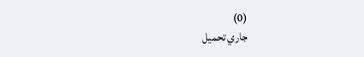(0)
جاري تحميل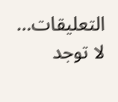التعليقات...
لا توجد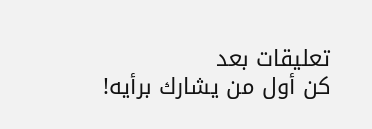تعليقات بعد
كن أول من يشارك برأيه!